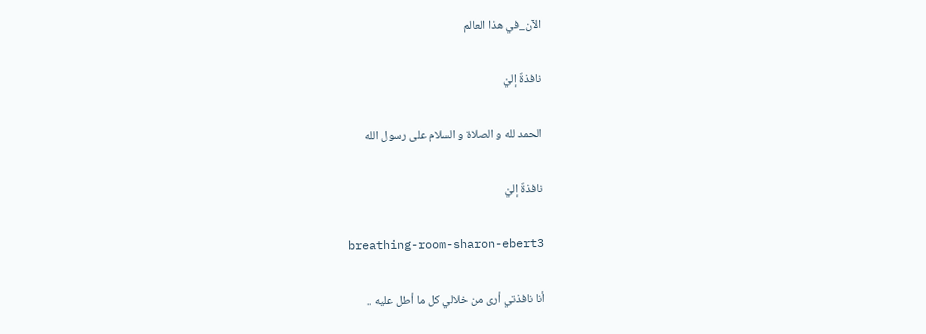الآن_في هذا العالم

نافذةٌ إليْ

الحمد لله و الصلاة و السلام على رسول الله

نافذةٌ إليْ

breathing-room-sharon-ebert3

أنا نافذتي أرى من خلالي كل ما أطل عليه ..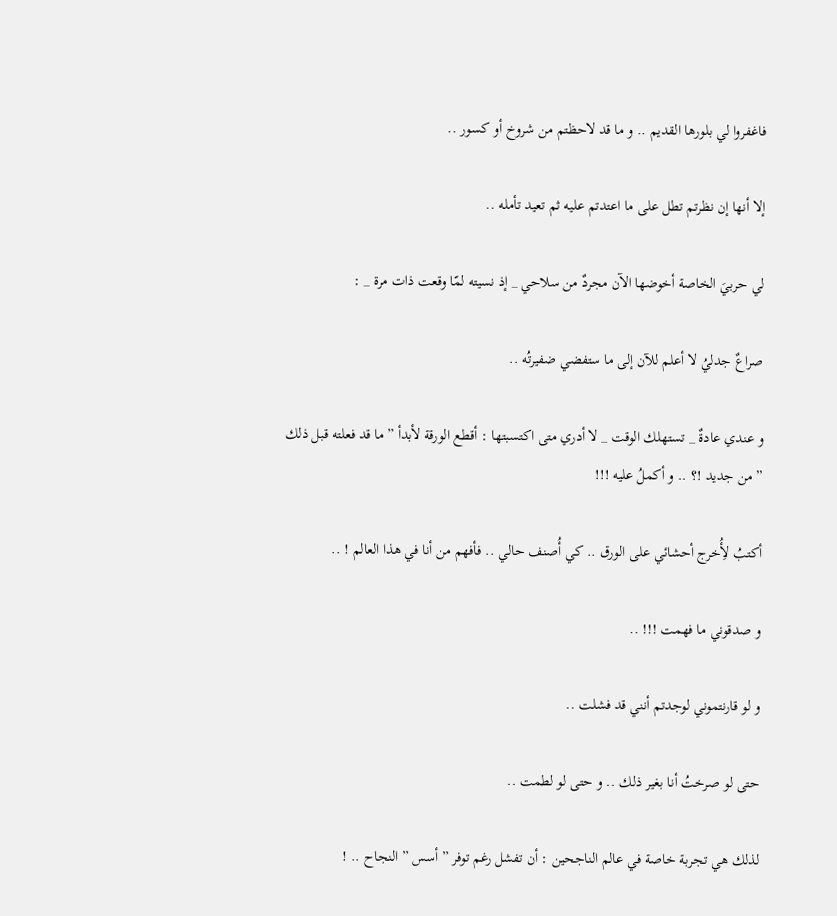فاغفروا لي بلورها القديم .. و ما قد لاحظتم من شروخ أو كسور ..

إلا أنها إن نظرتم تطل على ما اعتدتم عليه ثم تعيد تأمله ..

لي حربيَ الخاصة أخوضها الآن مجردٌ من سلاحي _ إذ نسيته لمّا وقعت ذات مرة _ :

صراعٌ جدليُ لا أعلم للآن إلى ما ستفضي ضفيرتُه ..

و عندي عادةٌ _ تستهلك الوقت _ لا أدري متى اكتسبتها : أقطع الورقة لأبدأ ” ما قد فعلته قبل ذلك ” من جديد !؟ .. و أكملُ عليه !!!

أكتبُ لأُِخرج أحشائي على الورق .. كي أُصنف حالي .. فأفهم من أنا في هذا العالم ! ..

و صدقوني ما فهمت !!! ..

و لو قارنتموني لوجدتم أنني قد فشلت ..

حتى لو صرختُ أنا بغير ذلك .. و حتى لو لطمت ..

لذلك هي تجربة خاصة في عالم الناجحين : أن تفشل رغم توفر ” أسس ” النجاح .. !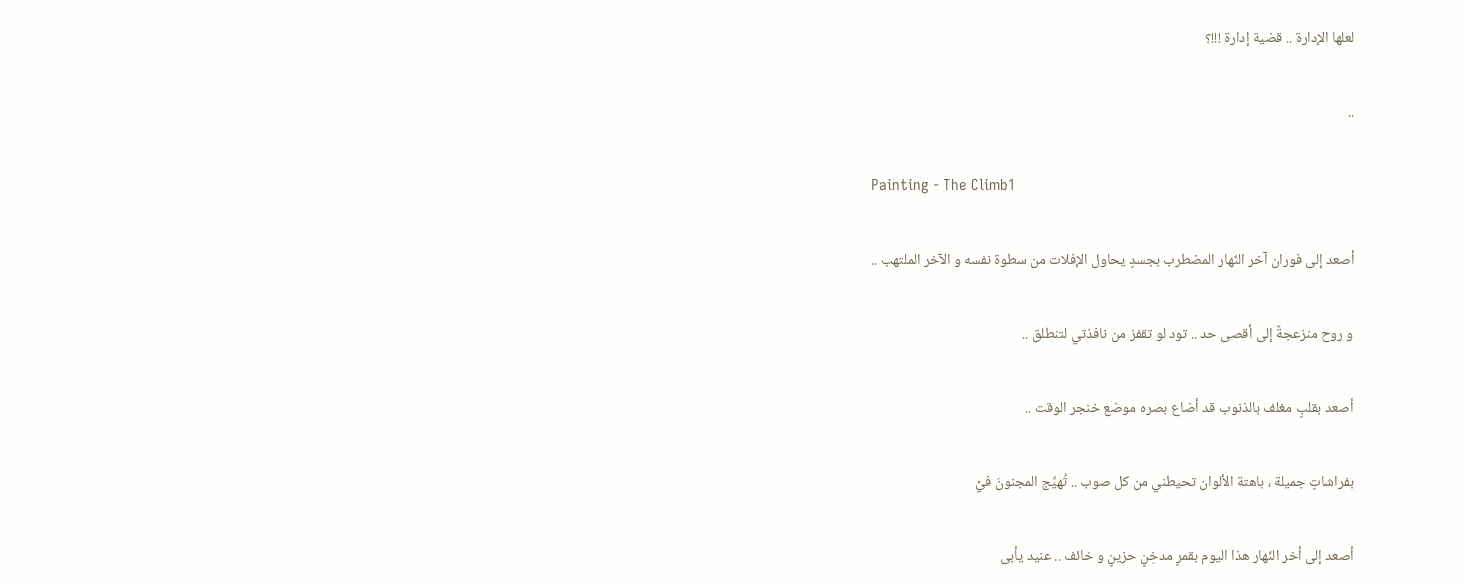لعلها الإدارة .. قضية إدارة !!!؟

..

Painting - The Climb1

أصعد إلى فوران آخر النّهار المضطرب بجسدٍ يحاول الإفلات من سطوة نفسه و الآخر الملتهب ..

و روح منزعجةٌ إلى أقصى حد .. تود لو تقفز من نافذتي لتنطلق ..

أصعد بقلبٍ مغلف بالذنوب قد أضاع بصره موضع خنجر الوقت ..

بفراشاتٍ جميلة ، باهتة الألوان تحيطني من كل صوب .. تُهيِّج المجنونَ فيْ

أصعد إلى أخر النّهار هذا اليوم بقمرٍ مدخِنٍ حزينٍ و خائف .. عنيد يأبى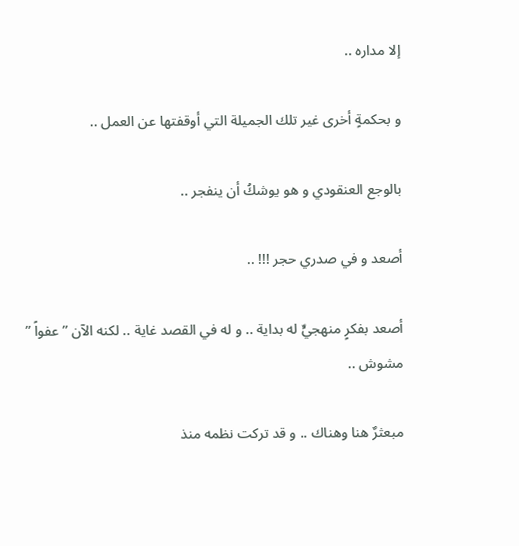إلا مداره ..

و بحكمةٍ أخرى غير تلك الجميلة التي أوقفتها عن العمل ..

بالوجع العنقودي و هو يوشكُ أن ينفجر ..

أصعد و في صدري حجر !!! ..

أصعد بفكرٍ منهجيٍّ له بداية .. و له في القصد غاية .. لكنه الآن ” عفواً ” مشوش ..

مبعثرٌ هنا وهناك .. و قد تركت نظمه منذ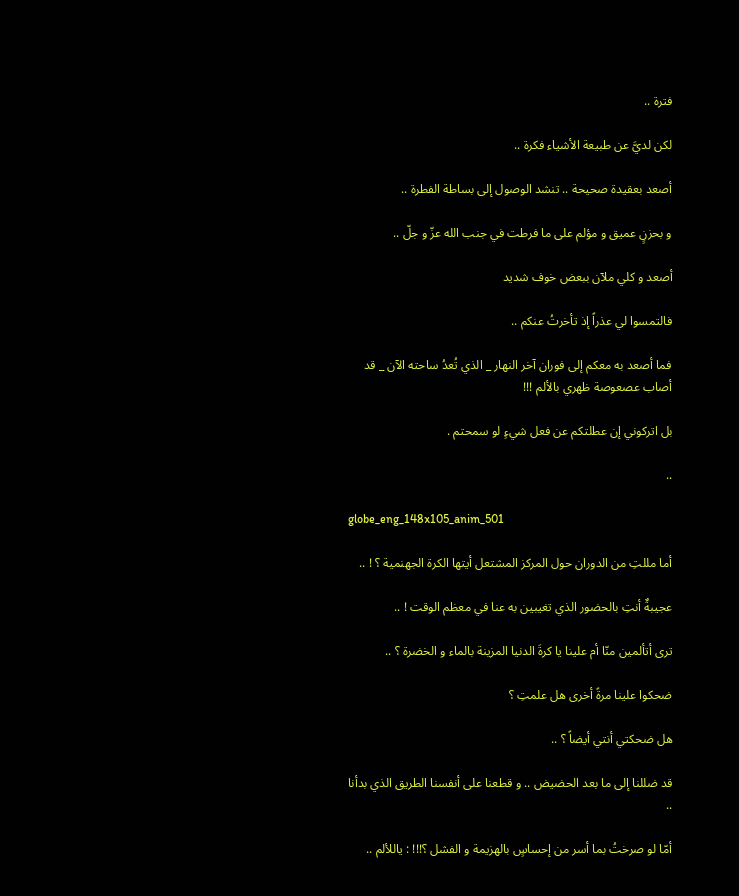فترة ..

لكن لديَّ عن طبيعة الأشياء فكرة ..

أصعد بعقيدة صحيحة .. تنشد الوصول إلى بساطة الفطرة ..

و بحزنٍ عميق و مؤلم على ما فرطت في جنب الله عزّ و جلّ ..

أصعد و كلي ملآن ببعض خوف شديد

فالتمسوا لي عذراً إذ تأخرتُ عنكم ..

فما أصعد به معكم إلى فوران آخر النهار _ الذي تُعدُ ساحته الآن _ قد أصاب عصعوصة ظهري بالألم !!!

بل اتركوني إن عطلتكم عن فعل شيءٍ لو سمحتم .

..

globe_eng_148x105_anim_501

أما مللتِ من الدوران حول المركز المشتعل أيتها الكرة الجهنمية ؟ ! ..

عجيبةٌ أنتِ بالحضور الذي تغيبين به عنا في معظم الوقت ! ..

ترى أتألمين منّا أم علينا يا كرةَ الدنيا المزينة بالماء و الخضرة ؟ ..

ضحكوا علينا مرةً أخرى هل علمتِ ؟

هل ضحكتي أنتي أيضاً ؟ ..

قد ضللنا إلى ما بعد الحضيض .. و قطعنا على أنفسنا الطريق الذي بدأنا ..

أمّا لو صرختُ بما أسر من إحساسٍ بالهزيمة و الفشل ؟!!! : ياللألم ..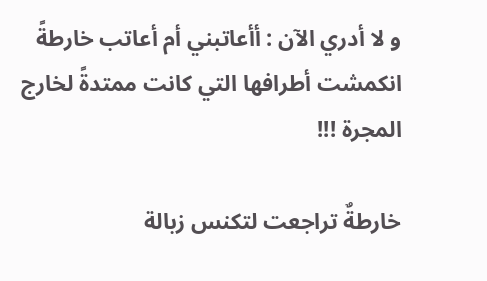و لا أدري الآن : أأعاتبني أم أعاتب خارطةً انكمشت أطرافها التي كانت ممتدةً لخارج المجرة !!!

خارطةٌ تراجعت لتكنس زبالة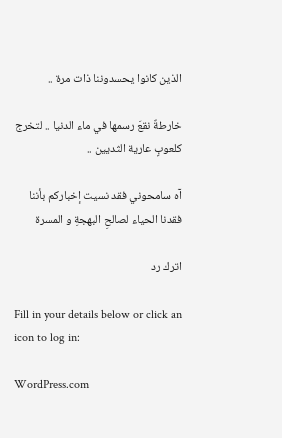الذين كانوا يحسدوننا ذات مرة ..

خارطةٌ نقعَ رسمها في ماء الدنيا .. لتخرج كلعوبٍ عارية الثديين ..

آه سامحوني فقد نسيت إخباركم بأننا فقدنا الحياء لصالحِ البهجةِ و المسرة

اترك رد

Fill in your details below or click an icon to log in:

WordPress.com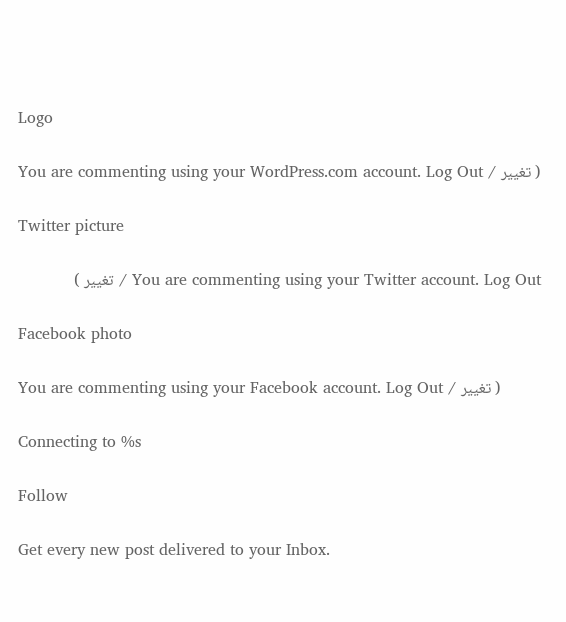Logo

You are commenting using your WordPress.com account. Log Out / تغيير )

Twitter picture

You are commenting using your Twitter account. Log Out / تغيير )

Facebook photo

You are commenting using your Facebook account. Log Out / تغيير )

Connecting to %s

Follow

Get every new post delivered to your Inbox.